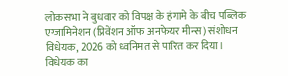लोकसभा ने बुधवार को विपक्ष के हंगामे के बीच पब्लिक एग्जामिनेशन (प्रिवेंशन ऑफ अनफेयर मीन्स) संशोधन विधेयक, 2026 को ध्वनिमत से पारित कर दिया। विधेयक का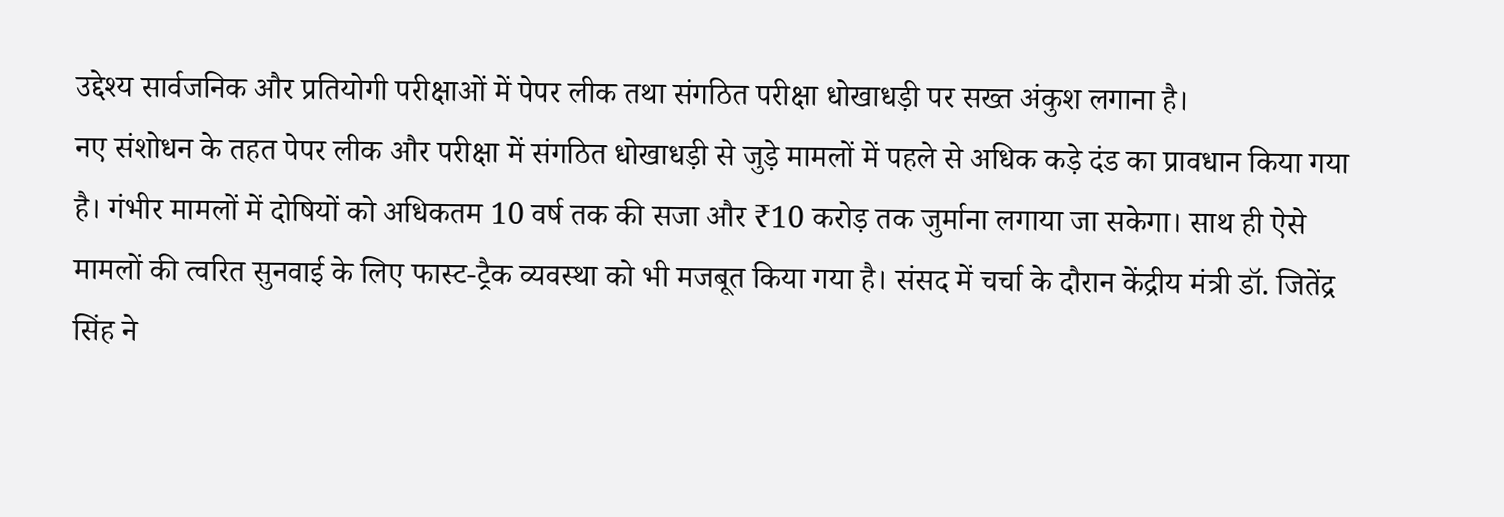उद्देश्य सार्वजनिक और प्रतियोगी परीक्षाओं में पेपर लीक तथा संगठित परीक्षा धोखाधड़ी पर सख्त अंकुश लगाना है।
नए संशोधन के तहत पेपर लीक और परीक्षा में संगठित धोखाधड़ी से जुड़े मामलों में पहले से अधिक कड़े दंड का प्रावधान किया गया है। गंभीर मामलों में दोषियों को अधिकतम 10 वर्ष तक की सजा और ₹10 करोड़ तक जुर्माना लगाया जा सकेगा। साथ ही ऐसे मामलों की त्वरित सुनवाई के लिए फास्ट-ट्रैक व्यवस्था को भी मजबूत किया गया है। संसद में चर्चा के दौरान केंद्रीय मंत्री डॉ. जितेंद्र सिंह ने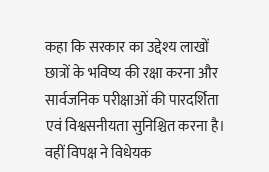कहा कि सरकार का उद्देश्य लाखों छात्रों के भविष्य की रक्षा करना और सार्वजनिक परीक्षाओं की पारदर्शिता एवं विश्वसनीयता सुनिश्चित करना है। वहीं विपक्ष ने विधेयक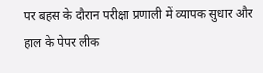पर बहस के दौरान परीक्षा प्रणाली में व्यापक सुधार और हाल के पेपर लीक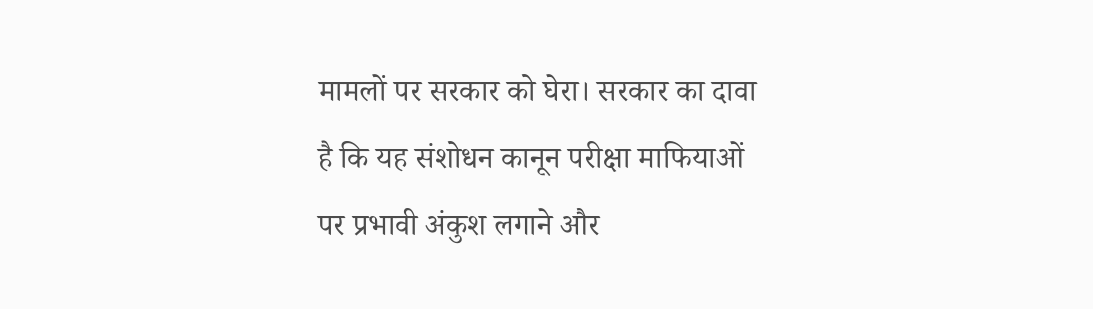मामलों पर सरकार को घेरा। सरकार का दावा है कि यह संशोधन कानून परीक्षा माफियाओं पर प्रभावी अंकुश लगाने और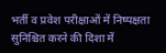भर्ती व प्रवेश परीक्षाओं में निष्पक्षता सुनिश्चित करने की दिशा में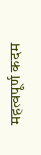महत्वपूर्ण कदम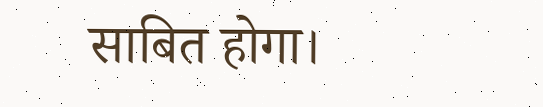साबित होगा।